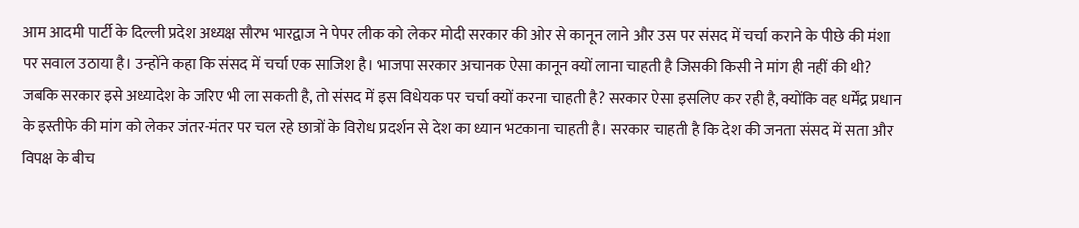आम आदमी पार्टी के दिल्ली प्रदेश अध्यक्ष सौरभ भारद्वाज ने पेपर लीक को लेकर मोदी सरकार की ओर से कानून लाने और उस पर संसद में चर्चा कराने के पीछे की मंशा पर सवाल उठाया है। उन्होंने कहा कि संसद में चर्चा एक साजिश है। भाजपा सरकार अचानक ऐसा कानून क्यों लाना चाहती है जिसकी किसी ने मांग ही नहीं की थी? जबकि सरकार इसे अध्यादेश के जरिए भी ला सकती है, तो संसद में इस विधेयक पर चर्चा क्यों करना चाहती है? सरकार ऐसा इसलिए कर रही है, क्योंकि वह धर्मेंद्र प्रधान के इस्तीफे की मांग को लेकर जंतर-मंतर पर चल रहे छात्रों के विरोध प्रदर्शन से देश का ध्यान भटकाना चाहती है। सरकार चाहती है कि देश की जनता संसद में सता और विपक्ष के बीच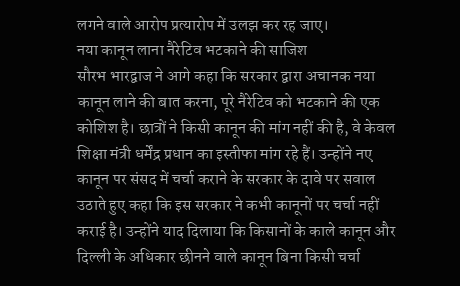लगने वाले आरोप प्रत्यारोप में उलझ कर रह जाए।
नया कानून लाना नैरेटिव भटकाने की साजिश
सौरभ भारद्वाज ने आगे कहा कि सरकार द्वारा अचानक नया कानून लाने की बात करना, पूरे नैरेटिव को भटकाने की एक कोशिश है। छात्रों ने किसी कानून की मांग नहीं की है, वे केवल शिक्षा मंत्री धर्मेंद्र प्रधान का इस्तीफा मांग रहे हैं। उन्होंने नए कानून पर संसद में चर्चा कराने के सरकार के दावे पर सवाल उठाते हुए कहा कि इस सरकार ने कभी कानूनों पर चर्चा नहीं कराई है। उन्होंने याद दिलाया कि किसानों के काले कानून और दिल्ली के अधिकार छीनने वाले कानून बिना किसी चर्चा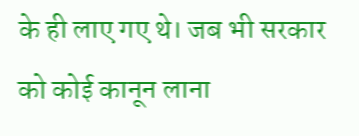के ही लाए गए थे। जब भी सरकार को कोई कानून लाना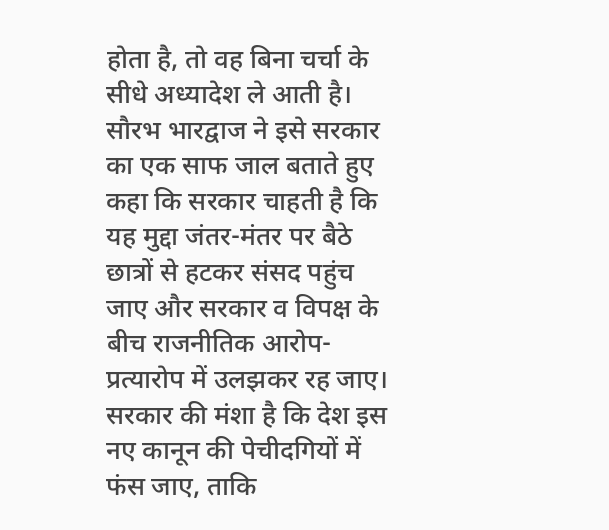होता है, तो वह बिना चर्चा के सीधे अध्यादेश ले आती है।
सौरभ भारद्वाज ने इसे सरकार का एक साफ जाल बताते हुए कहा कि सरकार चाहती है कि यह मुद्दा जंतर-मंतर पर बैठे छात्रों से हटकर संसद पहुंच जाए और सरकार व विपक्ष के बीच राजनीतिक आरोप-प्रत्यारोप में उलझकर रह जाए। सरकार की मंशा है कि देश इस नए कानून की पेचीदगियों में फंस जाए, ताकि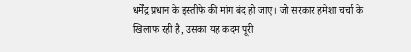धर्मेंद्र प्रधान के इस्तीफे की मांग बंद हो जाए। जो सरकार हमेशा चर्चा के खिलाफ रही है, उसका यह कदम पूरी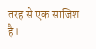तरह से एक साजिश है।